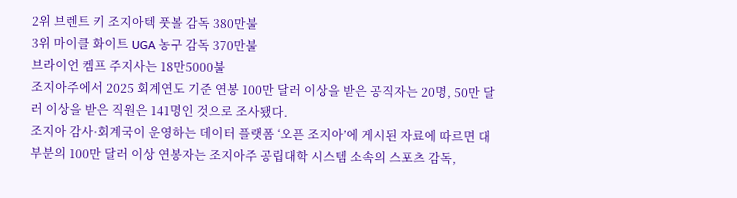2위 브렌트 키 조지아텍 풋볼 감독 380만불
3위 마이클 화이트 UGA 농구 감독 370만불
브라이언 켐프 주지사는 18만5000불
조지아주에서 2025 회계연도 기준 연봉 100만 달러 이상을 받은 공직자는 20명, 50만 달러 이상을 받은 직원은 141명인 것으로 조사됐다.
조지아 감사·회계국이 운영하는 데이터 플랫폼 ‘오픈 조지아’에 게시된 자료에 따르면 대부분의 100만 달러 이상 연봉자는 조지아주 공립대학 시스템 소속의 스포츠 감독,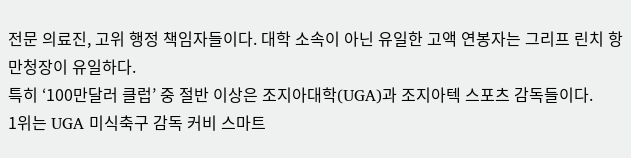전문 의료진, 고위 행정 책임자들이다. 대학 소속이 아닌 유일한 고액 연봉자는 그리프 린치 항만청장이 유일하다.
특히 ‘100만달러 클럽’ 중 절반 이상은 조지아대학(UGA)과 조지아텍 스포츠 감독들이다.
1위는 UGA 미식축구 감독 커비 스마트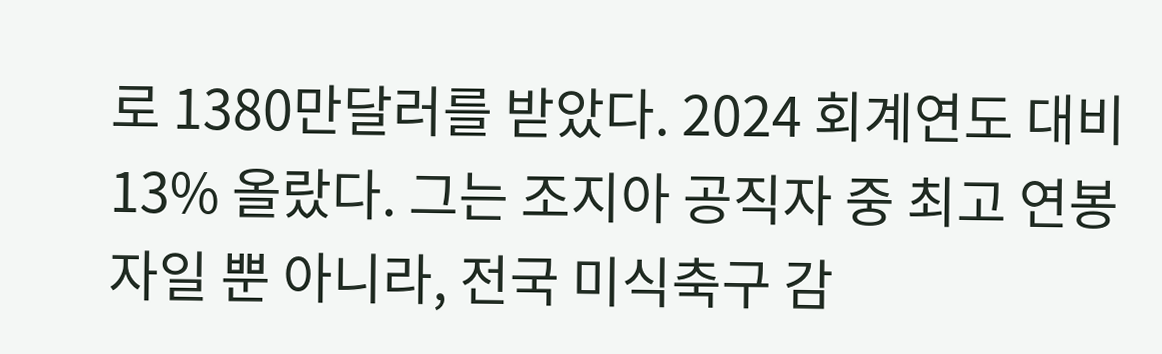로 1380만달러를 받았다. 2024 회계연도 대비 13% 올랐다. 그는 조지아 공직자 중 최고 연봉자일 뿐 아니라, 전국 미식축구 감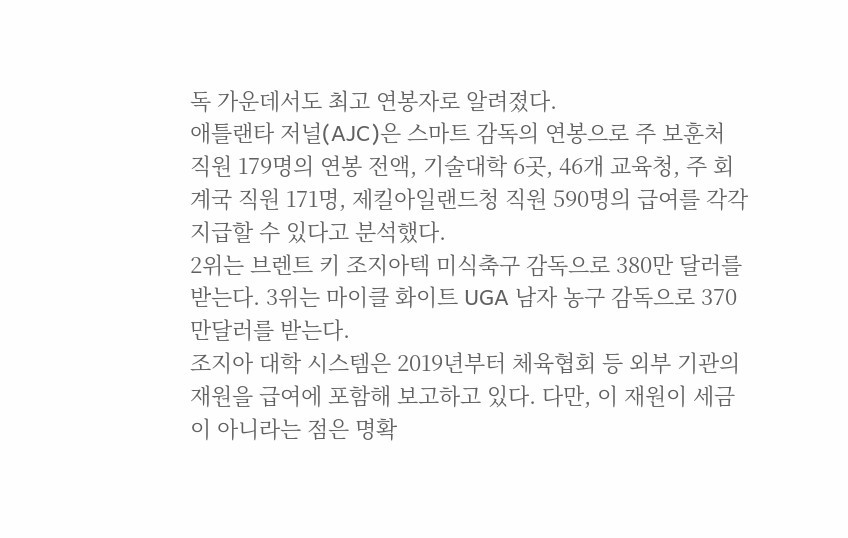독 가운데서도 최고 연봉자로 알려졌다.
애틀랜타 저널(AJC)은 스마트 감독의 연봉으로 주 보훈처 직원 179명의 연봉 전액, 기술대학 6곳, 46개 교육청, 주 회계국 직원 171명, 제킬아일랜드청 직원 590명의 급여를 각각 지급할 수 있다고 분석했다.
2위는 브렌트 키 조지아텍 미식축구 감독으로 380만 달러를 받는다. 3위는 마이클 화이트 UGA 남자 농구 감독으로 370만달러를 받는다.
조지아 대학 시스템은 2019년부터 체육협회 등 외부 기관의 재원을 급여에 포함해 보고하고 있다. 다만, 이 재원이 세금이 아니라는 점은 명확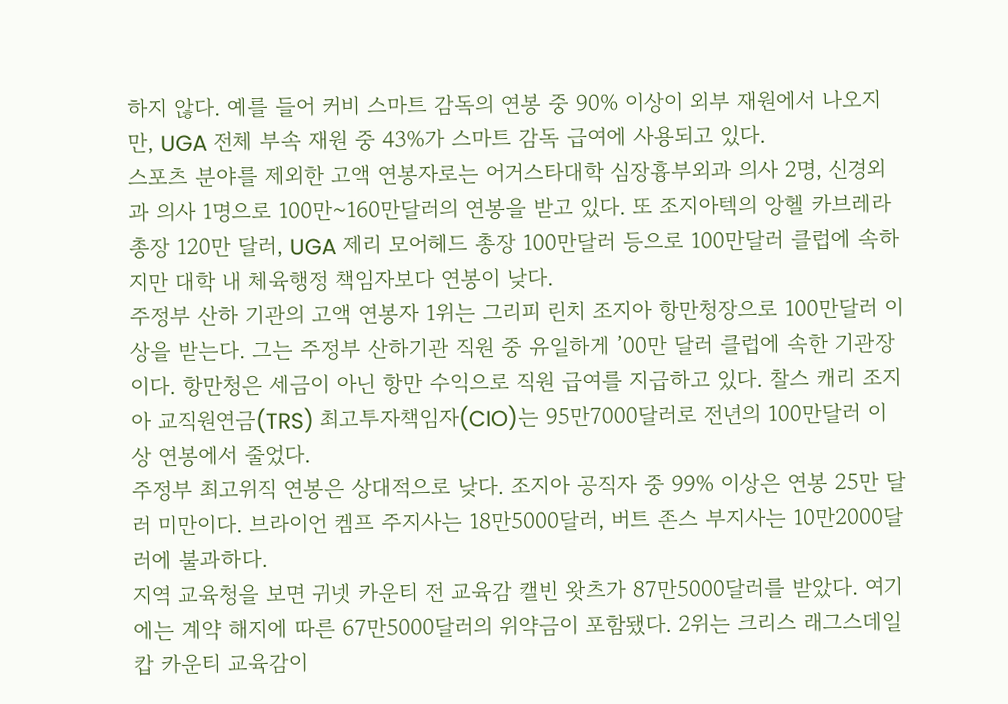하지 않다. 예를 들어 커비 스마트 감독의 연봉 중 90% 이상이 외부 재원에서 나오지만, UGA 전체 부속 재원 중 43%가 스마트 감독 급여에 사용되고 있다.
스포츠 분야를 제외한 고액 연봉자로는 어거스타대학 심장흉부외과 의사 2명, 신경외과 의사 1명으로 100만~160만달러의 연봉을 받고 있다. 또 조지아텍의 앙헬 카브레라 총장 120만 달러, UGA 제리 모어헤드 총장 100만달러 등으로 100만달러 클럽에 속하지만 대학 내 체육행정 책임자보다 연봉이 낮다.
주정부 산하 기관의 고액 연봉자 1위는 그리피 린치 조지아 항만청장으로 100만달러 이상을 받는다. 그는 주정부 산하기관 직원 중 유일하게 ’00만 달러 클럽에 속한 기관장이다. 항만청은 세금이 아닌 항만 수익으로 직원 급여를 지급하고 있다. 찰스 캐리 조지아 교직원연금(TRS) 최고투자책임자(CIO)는 95만7000달러로 전년의 100만달러 이상 연봉에서 줄었다.
주정부 최고위직 연봉은 상대적으로 낮다. 조지아 공직자 중 99% 이상은 연봉 25만 달러 미만이다. 브라이언 켐프 주지사는 18만5000달러, 버트 존스 부지사는 10만2000달러에 불과하다.
지역 교육청을 보면 귀넷 카운티 전 교육감 캘빈 왓츠가 87만5000달러를 받았다. 여기에는 계약 해지에 따른 67만5000달러의 위약금이 포함됐다. 2위는 크리스 래그스데일 캅 카운티 교육감이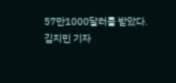57만1000달러를 받았다.
김지민 기자